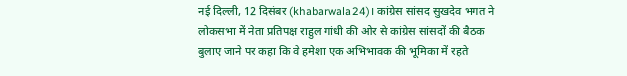नई दिल्ली, 12 दिसंबर (khabarwala24)। कांग्रेस सांसद सुखदेव भगत ने लोकसभा में नेता प्रतिपक्ष राहुल गांधी की ओर से कांग्रेस सांसदों की बैठक बुलाए जाने पर कहा कि वे हमेशा एक अभिभावक की भूमिका में रहते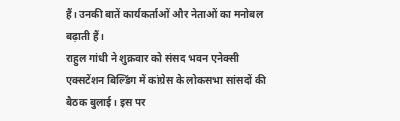हैं। उनकी बातें कार्यकर्ताओं और नेताओं का मनोबल बढ़ाती हैं।
राहुल गांधी ने शुक्रवार को संसद भवन एनेक्सी एक्सटेंशन बिल्डिंग में कांग्रेस के लोकसभा सांसदों की बैठक बुलाई। इस पर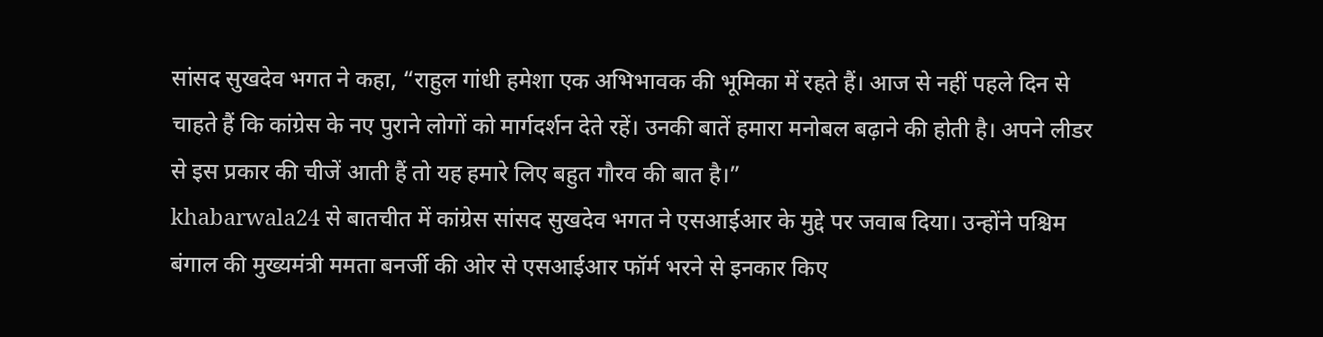सांसद सुखदेव भगत ने कहा, “राहुल गांधी हमेशा एक अभिभावक की भूमिका में रहते हैं। आज से नहीं पहले दिन से चाहते हैं कि कांग्रेस के नए पुराने लोगों को मार्गदर्शन देते रहें। उनकी बातें हमारा मनोबल बढ़ाने की होती है। अपने लीडर से इस प्रकार की चीजें आती हैं तो यह हमारे लिए बहुत गौरव की बात है।”
khabarwala24 से बातचीत में कांग्रेस सांसद सुखदेव भगत ने एसआईआर के मुद्दे पर जवाब दिया। उन्होंने पश्चिम बंगाल की मुख्यमंत्री ममता बनर्जी की ओर से एसआईआर फॉर्म भरने से इनकार किए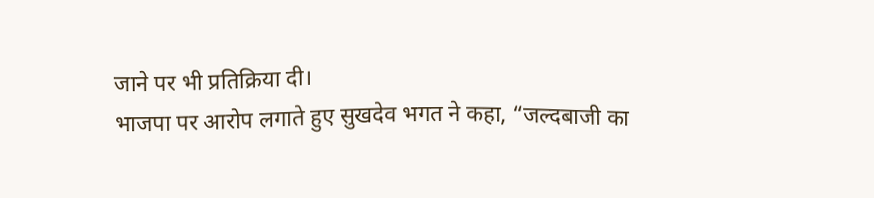जाने पर भी प्रतिक्रिया दी।
भाजपा पर आरोप लगाते हुए सुखदेव भगत ने कहा, “जल्दबाजी का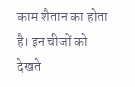काम शैतान का होता है। इन चीजों को देखते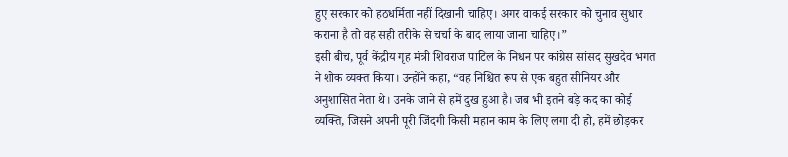हुए सरकार को हठधर्मिता नहीं दिखानी चाहिए। अगर वाकई सरकार को चुनाव सुधार कराना है तो वह सही तरीके से चर्चा के बाद लाया जाना चाहिए।”
इसी बीच, पूर्व केंद्रीय गृह मंत्री शिवराज पाटिल के निधन पर कांग्रेस सांसद सुखदेव भगत ने शोक व्यक्त किया। उन्होंने कहा, “वह निश्चित रूप से एक बहुत सीनियर और अनुशासित नेता थे। उनके जाने से हमें दुख हुआ है। जब भी इतने बड़े कद का कोई व्यक्ति, जिसने अपनी पूरी जिंदगी किसी महान काम के लिए लगा दी हो, हमें छोड़कर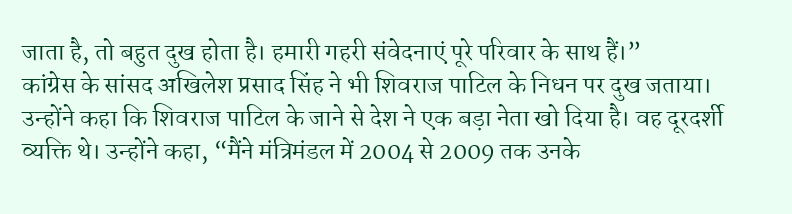जाता है, तो बहुत दुख होता है। हमारी गहरी संवेदनाएं पूरे परिवार के साथ हैं।”
कांग्रेस के सांसद अखिलेश प्रसाद सिंह ने भी शिवराज पाटिल के निधन पर दुख जताया। उन्होंने कहा कि शिवराज पाटिल के जाने से देश ने एक बड़ा नेता खो दिया है। वह दूरदर्शी व्यक्ति थे। उन्होंने कहा, “मैंने मंत्रिमंडल में 2004 से 2009 तक उनके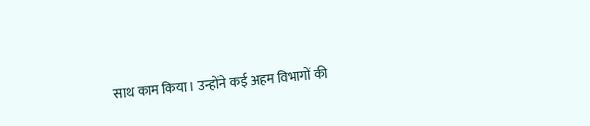साथ काम किया। उन्होंने कई अहम विभागों की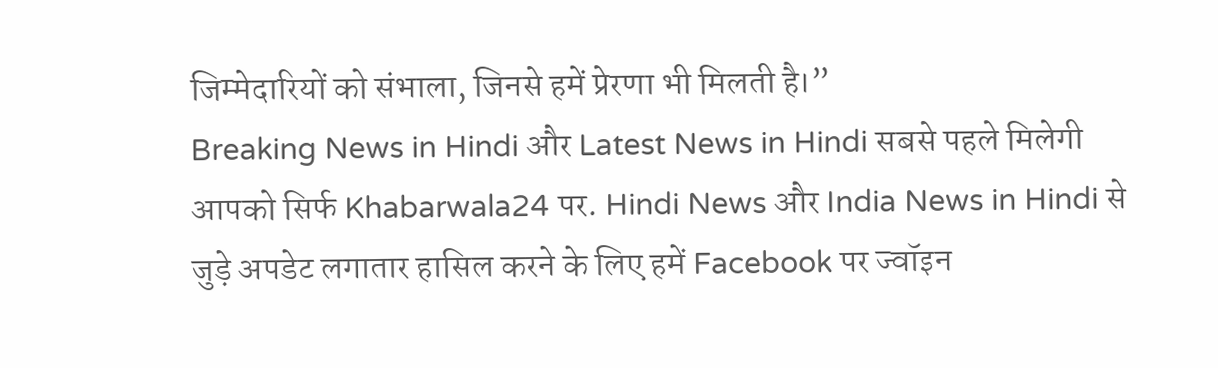जिम्मेदारियों को संभाला, जिनसे हमें प्रेरणा भी मिलती है।”
Breaking News in Hindi और Latest News in Hindi सबसे पहले मिलेगी आपको सिर्फ Khabarwala24 पर. Hindi News और India News in Hindi से जुड़े अपडेट लगातार हासिल करने के लिए हमें Facebook पर ज्वॉइन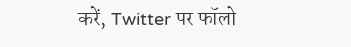करें, Twitter पर फॉलो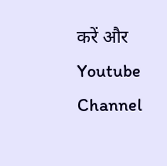करें और Youtube Channel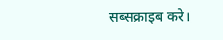सब्सक्राइब करे।